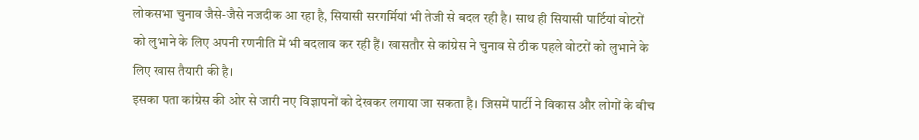लोकसभा चुनाव जैसे-जैसे नजदीक आ रहा है, सियासी सरगर्मियां भी तेजी से बदल रही है। साथ ही सियासी पार्टियां वोटरों को लुभाने के लिए अपनी रणनीति में भी बदलाव कर रही हैं। खासतौर से कांग्रेस ने चुनाव से ठीक पहले वोटरों को लुभाने के लिए खास तैयारी की है।
इसका पता कांग्रेस की ओर से जारी नए विज्ञापनों को देखकर लगाया जा सकता है। जिसमें पार्टी ने विकास और लोगों के बीच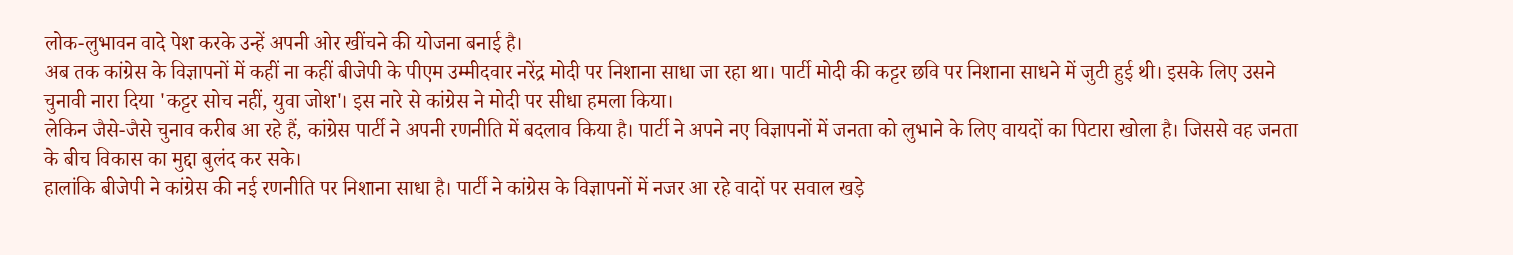लोक-लुभावन वादे पेश करके उन्हें अपनी ओर खींचने की योजना बनाई है।
अब तक कांग्रेस के विज्ञापनों में कहीं ना कहीं बीजेपी के पीएम उम्मीदवार नरेंद्र मोदी पर निशाना साधा जा रहा था। पार्टी मोदी की कट्टर छवि पर निशाना साधने में जुटी हुई थी। इसके लिए उसने चुनावी नारा दिया 'कट्टर सोच नहीं, युवा जोश'। इस नारे से कांग्रेस ने मोदी पर सीधा हमला किया।
लेकिन जैसे-जैसे चुनाव करीब आ रहे हैं, कांग्रेस पार्टी ने अपनी रणनीति में बदलाव किया है। पार्टी ने अपने नए विज्ञापनों में जनता को लुभाने के लिए वायदों का पिटारा खोला है। जिससे वह जनता के बीच विकास का मुद्दा बुलंद कर सके।
हालांकि बीजेपी ने कांग्रेस की नई रणनीति पर निशाना साधा है। पार्टी ने कांग्रेस के विज्ञापनों में नजर आ रहे वादों पर सवाल खड़े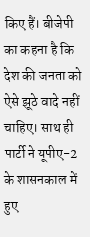किए हैं। बीजेपी का कहना है कि देश की जनता को ऐसे झूठे वादे नहीं चाहिए। साथ ही पार्टी ने यूपीए-2 के शासनकाल में हुए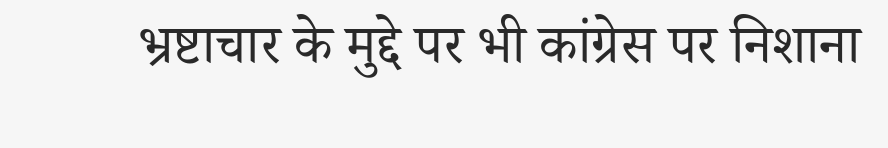भ्रष्टाचार के मुद्दे पर भी कांग्रेस पर निशाना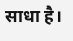साधा है।